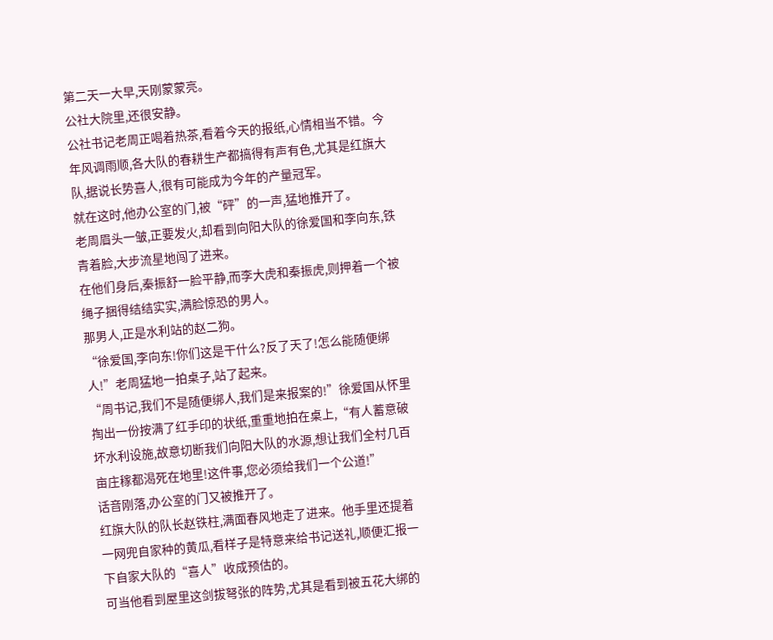第二天一大早,天刚蒙蒙亮。
公社大院里,还很安静。
公社书记老周正喝着热茶,看着今天的报纸,心情相当不错。今年风调雨顺,各大队的春耕生产都搞得有声有色,尤其是红旗大队,据说长势喜人,很有可能成为今年的产量冠军。
就在这时,他办公室的门,被“砰”的一声,猛地推开了。
老周眉头一皱,正要发火,却看到向阳大队的徐爱国和李向东,铁青着脸,大步流星地闯了进来。
在他们身后,秦振舒一脸平静,而李大虎和秦振虎,则押着一个被绳子捆得结结实实,满脸惊恐的男人。
那男人,正是水利站的赵二狗。
“徐爱国,李向东!你们这是干什么?反了天了!怎么能随便绑人!”老周猛地一拍桌子,站了起来。
“周书记,我们不是随便绑人,我们是来报案的!”徐爱国从怀里掏出一份按满了红手印的状纸,重重地拍在桌上,“有人蓄意破坏水利设施,故意切断我们向阳大队的水源,想让我们全村几百亩庄稼都渴死在地里!这件事,您必须给我们一个公道!”
话音刚落,办公室的门又被推开了。
红旗大队的队长赵铁柱,满面春风地走了进来。他手里还提着一网兜自家种的黄瓜,看样子是特意来给书记送礼,顺便汇报一下自家大队的“喜人”收成预估的。
可当他看到屋里这剑拔弩张的阵势,尤其是看到被五花大绑的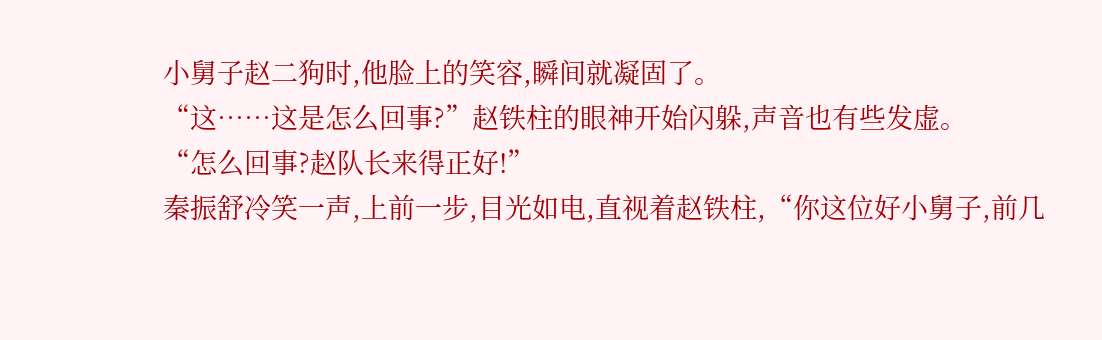小舅子赵二狗时,他脸上的笑容,瞬间就凝固了。
“这……这是怎么回事?”赵铁柱的眼神开始闪躲,声音也有些发虚。
“怎么回事?赵队长来得正好!”
秦振舒冷笑一声,上前一步,目光如电,直视着赵铁柱,“你这位好小舅子,前几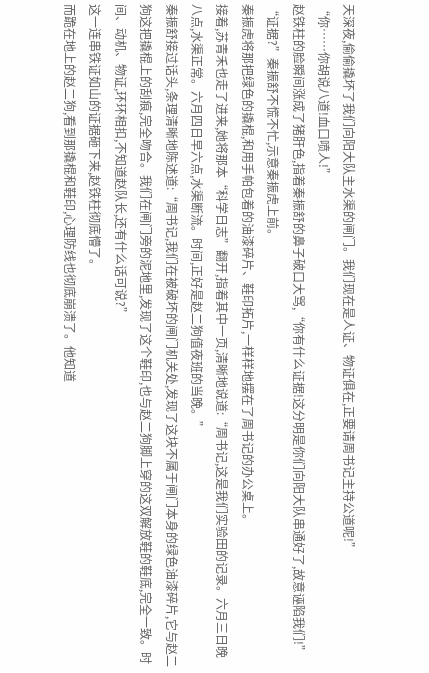天深夜,偷偷撬坏了我们向阳大队主水渠的闸门。我们现在是人证、物证俱在,正要请周书记主持公道呢!”
“你……你胡说八道!血口喷人!”
赵铁柱的脸瞬间涨成了猪肝色,指着秦振舒的鼻子破口大骂,“你有什么证据!这分明是你们向阳大队串通好了,故意诬陷我们!”
“证据?”秦振舒不慌不忙,示意秦振虎上前。
秦振虎将那把绿色的撬棍,和用手帕包着的油漆碎片、鞋印拓片,一样样地摆在了周书记的办公桌上。
接着,苏青禾也走了进来,她将那本“科学日志”翻开,指着其中一页,清晰地说道:“周书记,这是我们实验田的记录。六月三日晚八点,水渠正常。六月四日早六点,水渠断流。时间,正好是赵二狗值夜班的当晚。”
秦振舒接过话头,条理清晰地陈述道:“周书记,我们在被破坏的闸门机关处,发现了这块不属于闸门本身的绿色油漆碎片,它与赵二狗这把撬棍上的刮痕,完全吻合。我们在闸门旁的泥地里,发现了这个鞋印,也与赵二狗脚上穿的这双解放鞋的鞋底,完全一致。时间、动机、物证,环环相扣,不知道赵队长,还有什么话可说?”
这一连串铁证如山的证据砸下来,赵铁柱彻底懵了。
而跪在地上的赵二狗,看到那撬棍和鞋印,心理防线也彻底崩溃了。他知道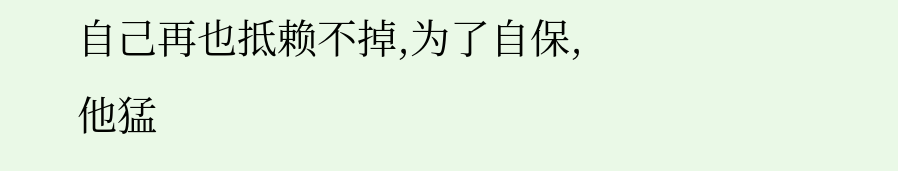自己再也抵赖不掉,为了自保,他猛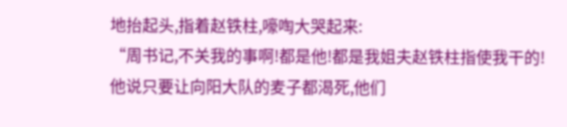地抬起头,指着赵铁柱,嚎啕大哭起来:
“周书记,不关我的事啊!都是他!都是我姐夫赵铁柱指使我干的!他说只要让向阳大队的麦子都渴死,他们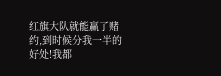红旗大队就能赢了赌约,到时候分我一半的好处!我都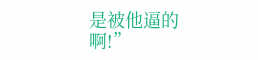是被他逼的啊!”